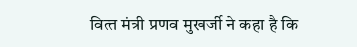वि‍त्‍त मंत्री प्रणव मुखर्जी ने कहा है कि‍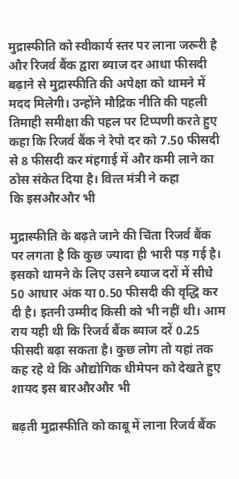मुद्रास्फीति को स्वीकार्य स्तर पर लाना जरूरी है और रि‍जर्व बैंक द्वारा ब्याज दर आधा फीसदी बढ़ाने से मुद्रास्फीति की अपेक्षा को थामने में मदद मिलेगी। उन्होंने मौद्रिक नीति की पहली तिमाही समीक्षा की पहल पर टिप्पणी करते हुए कहा कि रिजर्व बैंक ने रेपो दर को 7.50 फीसदी से 8 फीसदी कर मंहगाई में और कमी लाने का ठोस संकेत दि‍या है। वि‍त्‍त मंत्री ने कहा कि ‍इसऔरऔर भी

मुद्रास्फीति के बढ़ते जाने की चिंता रिजर्व बैंक पर लगता है कि कुछ ज्यादा ही भारी पड़ गई है। इसको थामने के लिए उसने ब्याज दरों में सीधे 50 आधार अंक या 0.50 फीसदी की वृद्धि कर दी है। इतनी उम्मीद किसी को भी नहीं थी। आम राय यही थी कि रिजर्व बैंक ब्याज दरें 0.25 फीसदी बढ़ा सकता है। कुछ लोग तो यहां तक कह रहे थे कि औद्योगिक धीमेपन को देखते हुए शायद इस बारऔरऔर भी

बढ़ती मुद्रास्फीति को काबू में लाना रिजर्व बैंक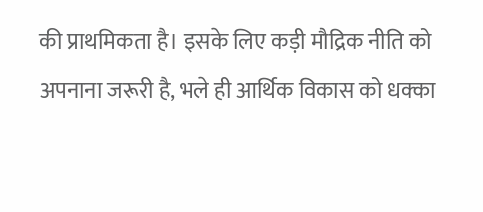की प्राथमिकता है। इसके लिए कड़ी मौद्रिक नीति को अपनाना जरूरी है, भले ही आर्थिक विकास को धक्का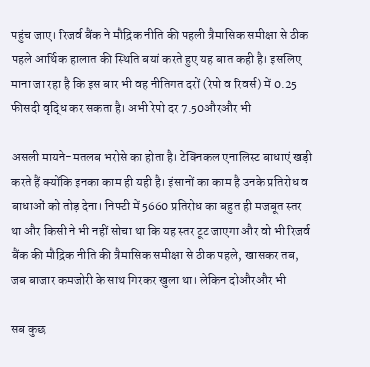पहुंच जाए। रिजर्व बैंक ने मौद्रिक नीति की पहली त्रैमासिक समीक्षा से ठीक पहले आर्थिक हालात की स्थिति बयां करते हुए यह बात कही है। इसलिए माना जा रहा है कि इस बार भी वह नीतिगत दरों (रेपो व रिवर्स) में 0.25 फीसदी वृद्धि कर सकता है। अभी रेपो दर 7.50औरऔर भी

असली मायने-मतलब भरोसे का होता है। टेक्निकल एनालिस्ट बाधाएं खड़ी करते हैं क्योंकि इनका काम ही यही है। इंसानों का काम है उनके प्रतिरोध व बाधाओं को तोड़ देना। निफ्टी में 5660 प्रतिरोध का बहुत ही मजबूत स्तर था और किसी ने भी नहीं सोचा था कि यह स्तर टूट जाएगा और वो भी रिजर्व बैंक की मौद्रिक नीति की त्रैमासिक समीक्षा से ठीक पहले, खासकर तब, जब बाजार कमजोरी के साथ गिरकर खुला था। लेकिन दोऔरऔर भी

सब कुछ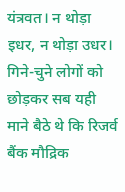यंत्रवत। न थोड़ा इधर, न थोड़ा उधर। गिने-चुने लोगों को छोड़कर सब यही माने बैठे थे कि रिजर्व बैंक मौद्रिक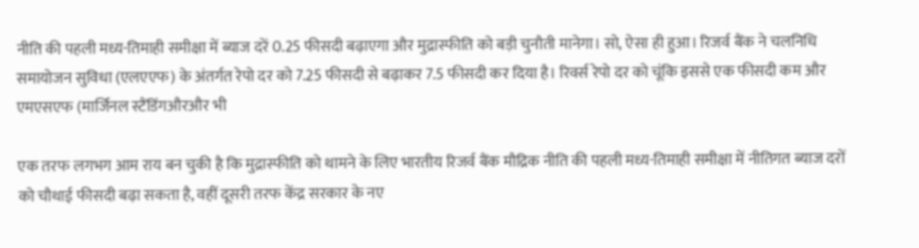नीति की पहली मध्य-तिमाही समीक्षा में ब्याज दरें 0.25 फीसदी बढ़ाएगा और मुद्रास्फीति को बड़ी चुनौती मानेगा। सो, ऐसा ही हुआ। रिजर्व बैंक ने चलनिधि समायोजन सुविधा (एलएएफ) के अंतर्गत रेपो दर को 7.25 फीसदी से बढ़ाकर 7.5 फीसदी कर दिया है। रिवर्स रेपो दर को चूंकि इससे एक फीसदी कम और एमएसएफ (मार्जिनल स्टैंडिंगऔरऔर भी

एक तरफ लगभग आम राय बन चुकी है कि मुद्रास्फीति को थामने के लिए भारतीय रिजर्व बैंक मौद्रिक नीति की पहली मध्य-तिमाही समीक्षा में नीतिगत ब्याज दरों को चौथाई फीसदी बढ़ा सकता है, वहीं दूसरी तरफ केंद्र सरकार के नए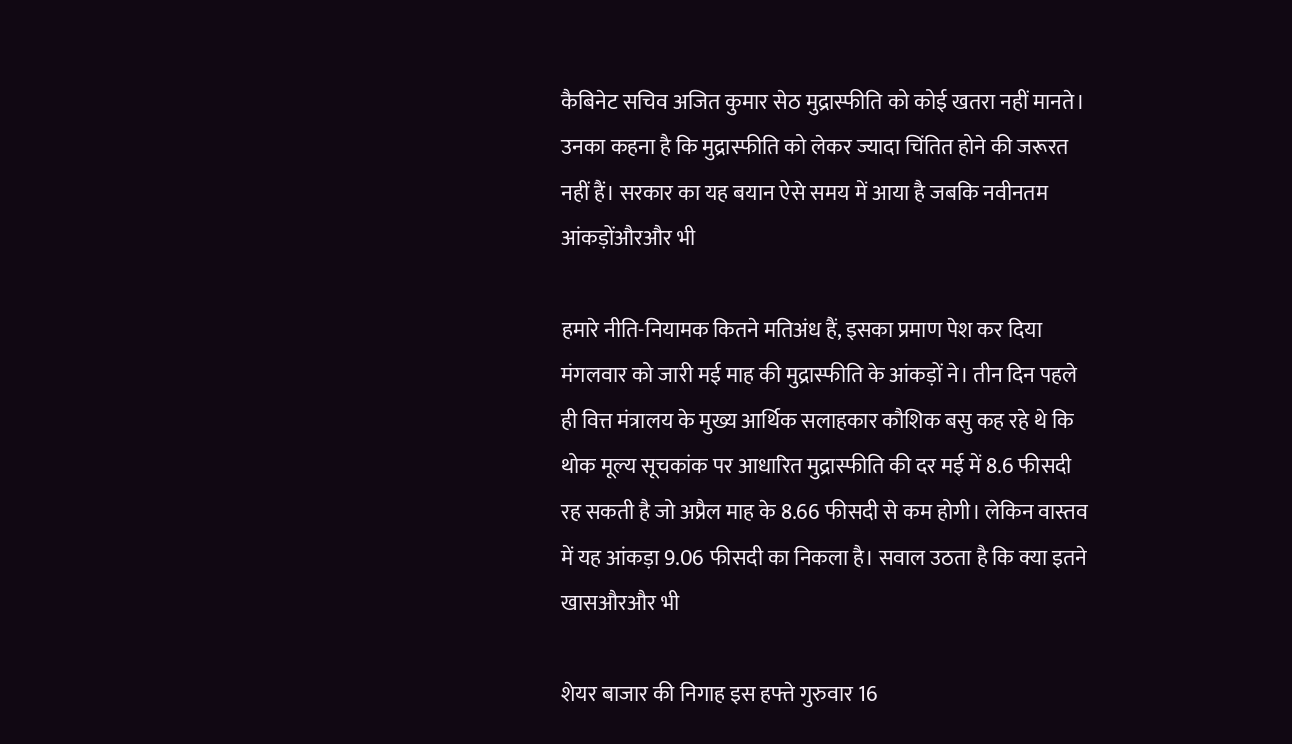कैबिनेट सचिव अजित कुमार सेठ मुद्रास्फीति को कोई खतरा नहीं मानते। उनका कहना है कि मुद्रास्फीति को लेकर ज्यादा चिंतित होने की जरूरत नहीं हैं। सरकार का यह बयान ऐसे समय में आया है जबकि नवीनतम आंकड़ोंऔरऔर भी

हमारे नीति-नियामक कितने मतिअंध हैं, इसका प्रमाण पेश कर दिया मंगलवार को जारी मई माह की मुद्रास्फीति के आंकड़ों ने। तीन दिन पहले ही वित्त मंत्रालय के मुख्य आर्थिक सलाहकार कौशिक बसु कह रहे थे कि थोक मूल्य सूचकांक पर आधारित मुद्रास्फीति की दर मई में 8.6 फीसदी रह सकती है जो अप्रैल माह के 8.66 फीसदी से कम होगी। लेकिन वास्तव में यह आंकड़ा 9.06 फीसदी का निकला है। सवाल उठता है कि क्या इतने खासऔरऔर भी

शेयर बाजार की निगाह इस हफ्ते गुरुवार 16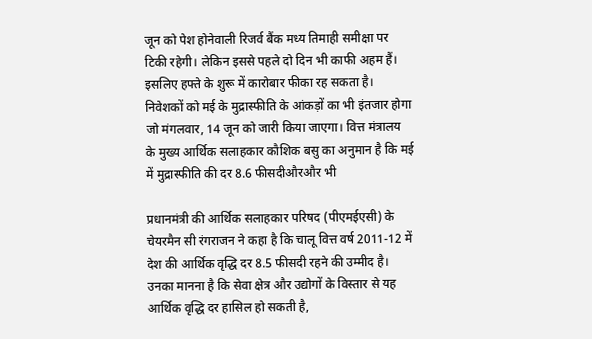जून को पेश होनेवाली रिजर्व बैंक मध्य तिमाही समीक्षा पर टिकी रहेगी। लेकिन इससे पहले दो दिन भी काफी अहम हैं। इसलिए हफ्ते के शुरू में कारोबार फीका रह सकता है। निवेशकों को मई के मुद्रास्फीति के आंकड़ों का भी इंतजार होगा जो मंगलवार, 14 जून को जारी किया जाएगा। वित्त मंत्रालय के मुख्य आर्थिक सलाहकार कौशिक बसु का अनुमान है कि मई में मुद्रास्फीति की दर 8.6 फीसदीऔरऔर भी

प्रधानमंत्री की आर्थिक सलाहकार परिषद (पीएमईएसी) के चेयरमैन सी रंगराजन ने कहा है कि चालू वित्त वर्ष 2011-12 में देश की आर्थिक वृद्धि दर 8.5 फीसदी रहने की उम्मीद है। उनका मानना है कि सेवा क्षेत्र और उद्योगों के विस्तार से यह आर्थिक वृद्धि दर हासिल हो सकती है,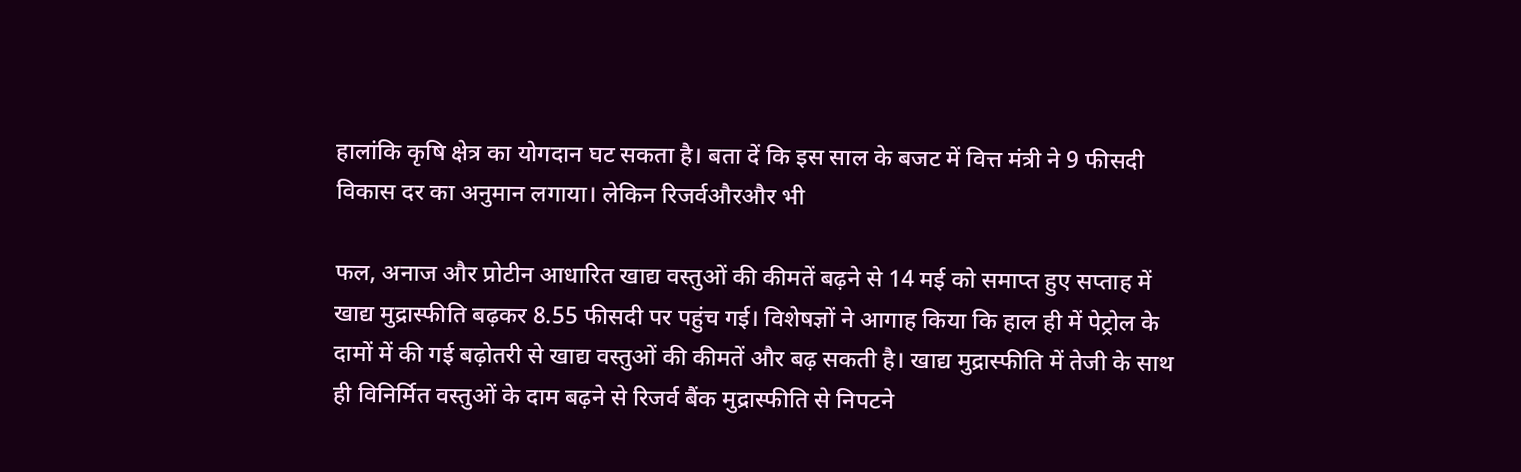हालांकि कृषि क्षेत्र का योगदान घट सकता है। बता दें कि इस साल के बजट में वित्त मंत्री ने 9 फीसदी विकास दर का अनुमान लगाया। लेकिन रिजर्वऔरऔर भी

फल, अनाज और प्रोटीन आधारित खाद्य वस्तुओं की कीमतें बढ़ने से 14 मई को समाप्त हुए सप्ताह में खाद्य मुद्रास्फीति बढ़कर 8.55 फीसदी पर पहुंच गई। विशेषज्ञों ने आगाह किया कि हाल ही में पेट्रोल के दामों में की गई बढ़ोतरी से खाद्य वस्तुओं की कीमतें और बढ़ सकती है। खाद्य मुद्रास्फीति में तेजी के साथ ही विनिर्मित वस्तुओं के दाम बढ़ने से रिजर्व बैंक मुद्रास्फीति से निपटने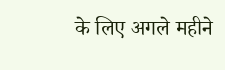के लिए अगले महीने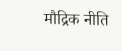मौद्रिक नीति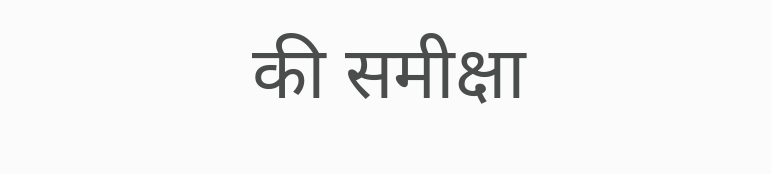की समीक्षा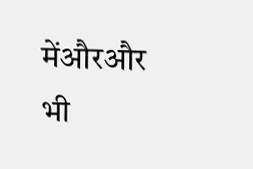मेंऔरऔर भी